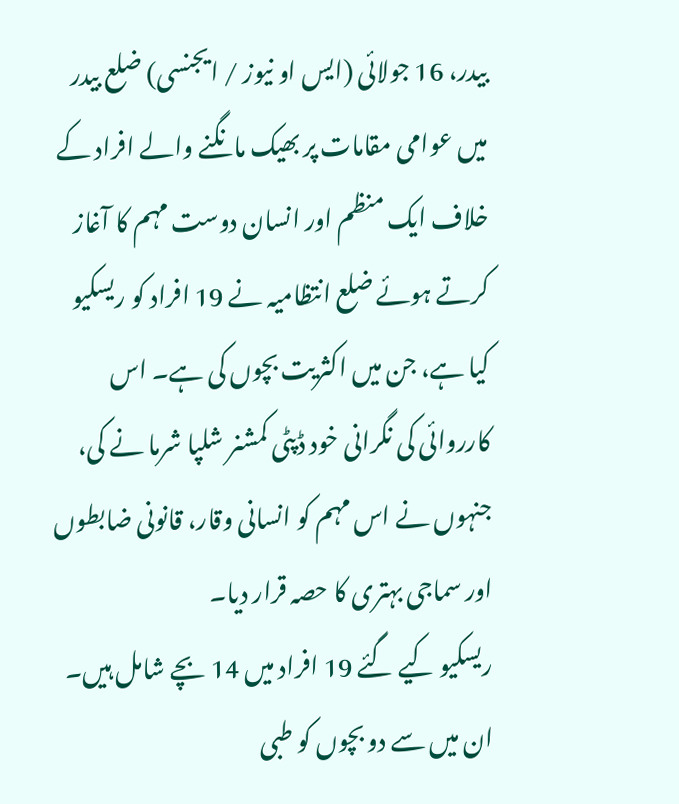بیدر، 16 جولائی (ایس او نیوز / ایجنسی) ضلع بیدر میں عوامی مقامات پر بھیک مانگنے والے افراد کے خلاف ایک منظم اور انسان دوست مہم کا آغاز کرتے ہوئے ضلع انتظامیہ نے 19 افراد کو ریسکیو کیا ہے، جن میں اکثریت بچوں کی ہے۔ اس کارروائی کی نگرانی خود ڈپٹی کمشنر شلپا شرما نے کی، جنہوں نے اس مہم کو انسانی وقار، قانونی ضابطوں اور سماجی بہتری کا حصہ قرار دیا۔
ریسکیو کیے گئے 19 افراد میں 14 بچے شامل ہیں۔ ان میں سے دو بچوں کو طبی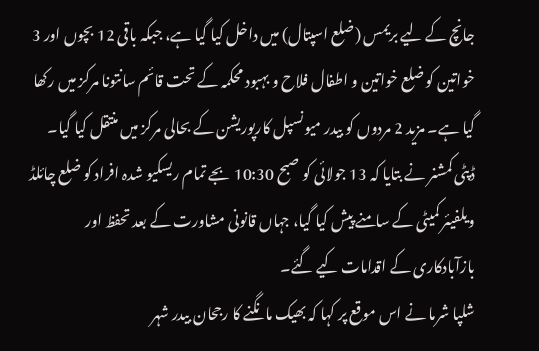جانچ کے لیے بریمس (ضلع اسپتال) میں داخل کیا گیا ہے، جبکہ باقی 12 بچوں اور 3 خواتین کو ضلع خواتین و اطفال فلاح و بہبود محکمہ کے تحت قائم سانتونا مرکز میں رکھا گیا ہے۔ مزید 2 مردوں کو بیدر میونسپل کارپوریشن کے بحالی مرکز میں منتقل کیا گیا۔
ڈپٹی کمشنر نے بتایا کہ 13 جولائی کو صبح 10:30 بجے تمام ریسکیو شدہ افراد کو ضلع چائلڈ ویلفیئر کمیٹی کے سامنے پیش کیا گیا، جہاں قانونی مشاورت کے بعد تحفظ اور بازآبادکاری کے اقدامات کیے گئے۔
شلپا شرما نے اس موقع پر کہا کہ بھیک مانگنے کا رجحان بیدر شہر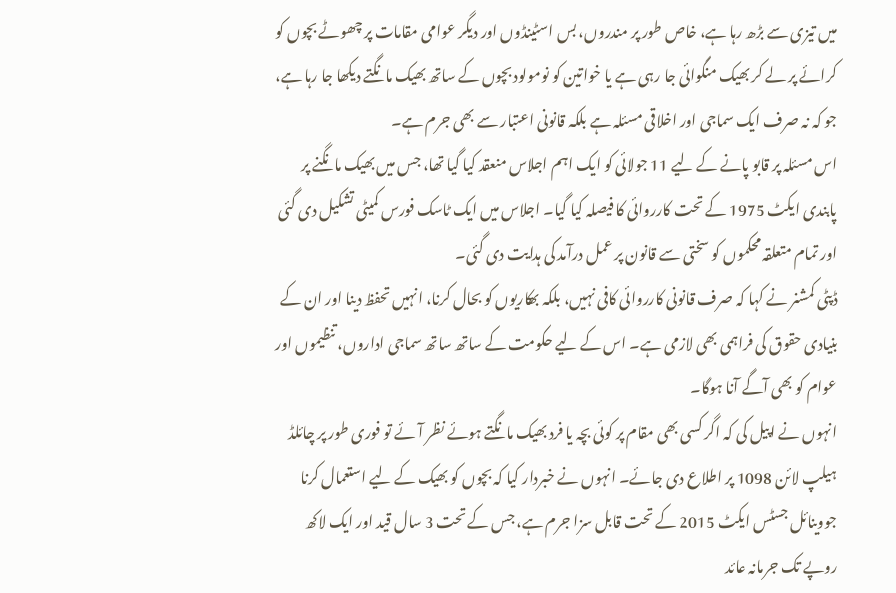میں تیزی سے بڑھ رہا ہے، خاص طور پر مندروں، بس اسٹینڈوں اور دیگر عوامی مقامات پر چھوٹے بچوں کو کرائے پر لے کر بھیک منگوائی جا رہی ہے یا خواتین کو نومولود بچوں کے ساتھ بھیک مانگتے دیکھا جا رہا ہے، جو کہ نہ صرف ایک سماجی اور اخلاقی مسئلہ ہے بلکہ قانونی اعتبار سے بھی جرم ہے۔
اس مسئلہ پر قابو پانے کے لیے 11 جولائی کو ایک اہم اجلاس منعقد کیا گیا تھا، جس میں بھیک مانگنے پر پابندی ایکٹ 1975 کے تحت کارروائی کا فیصلہ کیا گیا۔ اجلاس میں ایک ٹاسک فورس کمیٹی تشکیل دی گئی اور تمام متعلقہ محکموں کو سختی سے قانون پر عمل درآمد کی ہدایت دی گئی۔
ڈپٹی کمشنر نے کہا کہ صرف قانونی کارروائی کافی نہیں، بلکہ بھکاریوں کو بحال کرنا، انہیں تحفظ دینا اور ان کے بنیادی حقوق کی فراہمی بھی لازمی ہے۔ اس کے لیے حکومت کے ساتھ ساتھ سماجی اداروں، تنظیموں اور عوام کو بھی آگے آنا ہوگا۔
انہوں نے اپیل کی کہ اگر کسی بھی مقام پر کوئی بچہ یا فرد بھیک مانگتے ہوئے نظر آئے تو فوری طور پر چائلڈ ہیلپ لائن 1098 پر اطلاع دی جائے۔ انہوں نے خبردار کیا کہ بچوں کو بھیک کے لیے استعمال کرنا جووینائل جسٹس ایکٹ 2015 کے تحت قابل سزا جرم ہے، جس کے تحت 3 سال قید اور ایک لاکھ روپے تک جرمانہ عائد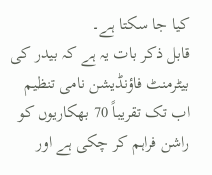کیا جا سکتا ہے۔
قابل ذکر بات یہ ہے کہ بیدر کی بیٹرمنٹ فاؤنڈیشن نامی تنظیم اب تک تقریباً 70 بھکاریوں کو راشن فراہم کر چکی ہے اور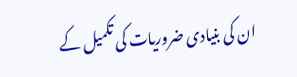ان کی بنیادی ضروریات کی تکمیل کے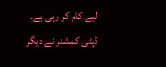لیے کام کر رہی ہے۔ ڈپٹی کمشنر نے دیگر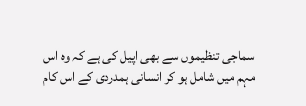سماجی تنظیموں سے بھی اپیل کی ہے کہ وہ اس مہم میں شامل ہو کر انسانی ہمدردی کے اس کام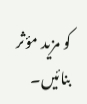کو مزید مؤثر بنائیں۔